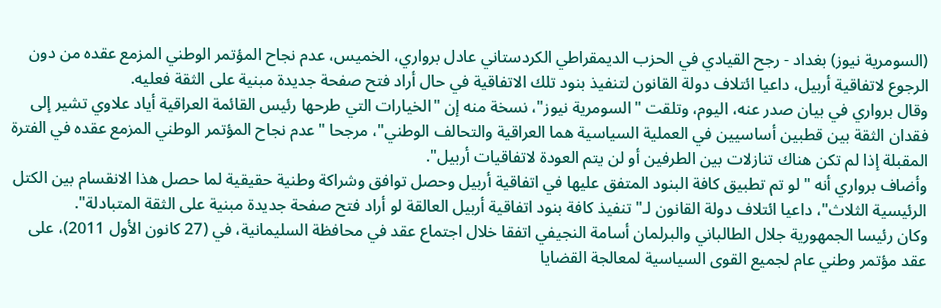(السومرية نيوز) بغداد - رجح القيادي في الحزب الديمقراطي الكردستاني عادل برواري، الخميس، عدم نجاح المؤتمر الوطني المزمع عقده من دون الرجوع لاتفاقية أربيل، داعيا ائتلاف دولة القانون لتنفيذ بنود تلك الاتفاقية في حال أراد فتح صفحة جديدة مبنية على الثقة فعليه.
وقال برواري في بيان صدر عنه، اليوم، وتلقت "السومرية نيوز"، نسخة منه إن "الخيارات التي طرحها رئيس القائمة العراقية أياد علاوي تشير إلى فقدان الثقة بين قطبين أساسيين في العملية السياسية هما العراقية والتحالف الوطني"، مرجحا "عدم نجاح المؤتمر الوطني المزمع عقده في الفترة المقبلة إذا لم تكن هناك تنازلات بين الطرفين أو لن يتم العودة لاتفاقيات أربيل".
وأضاف برواري أنه "لو تم تطبيق كافة البنود المتفق عليها في اتفاقية أربيل وحصل توافق وشراكة وطنية حقيقية لما حصل هذا الانقسام بين الكتل الرئيسية الثلاث"، داعيا ائتلاف دولة القانون لـ"تنفيذ كافة بنود اتفاقية أربيل العالقة لو أراد فتح صفحة جديدة مبنية على الثقة المتبادلة".
وكان رئيسا الجمهورية جلال الطالباني والبرلمان أسامة النجيفي اتفقا خلال اجتماع عقد في محافظة السليمانية، في (27 كانون الأول 2011)، على عقد مؤتمر وطني عام لجميع القوى السياسية لمعالجة القضايا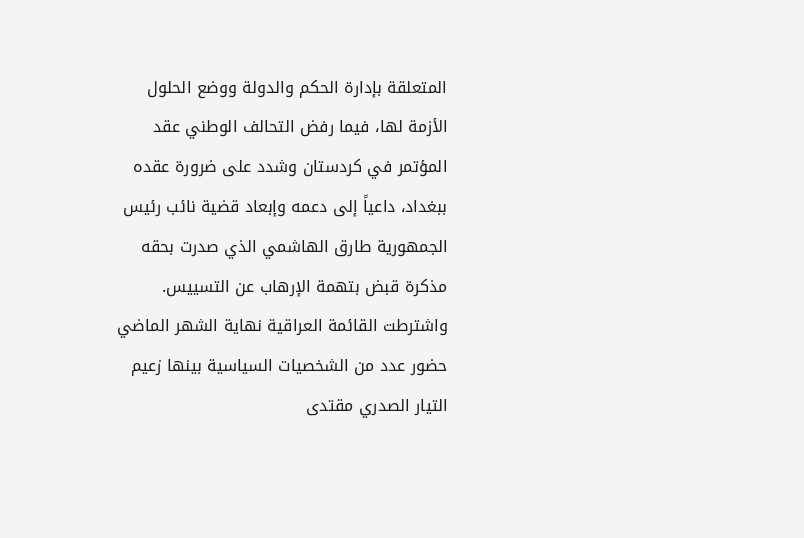المتعلقة بإدارة الحكم والدولة ووضع الحلول الأزمة لها، فيما رفض التحالف الوطني عقد المؤتمر في كردستان وشدد على ضرورة عقده ببغداد، داعياً إلى دعمه وإبعاد قضية نائب رئيس الجمهورية طارق الهاشمي الذي صدرت بحقه مذكرة قبض بتهمة الإرهاب عن التسييس.
واشترطت القائمة العراقية نهاية الشهر الماضي حضور عدد من الشخصيات السياسية بينها زعيم التيار الصدري مقتدى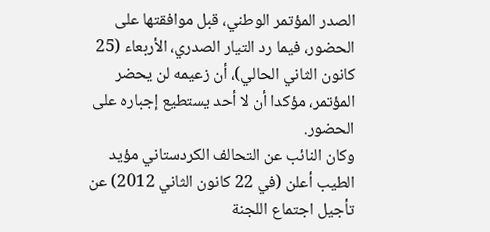الصدر المؤتمر الوطني، قبل موافقتها على الحضور، فيما رد التيار الصدري، الأربعاء (25 كانون الثاني الحالي)، أن زعيمه لن يحضر المؤتمر، مؤكدا أن لا أحد يستطيع إجباره على الحضور.
وكان النائب عن التحالف الكردستاني مؤيد الطيب أعلن (في 22 كانون الثاني 2012) عن تأجيل اجتماع اللجنة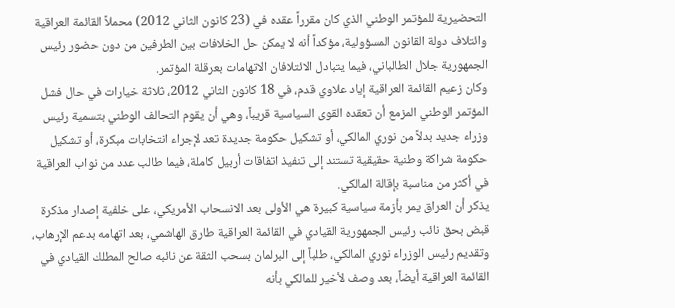التحضيرية للمؤتمر الوطني الذي كان مقرراً عقده في (23 كانون الثاني 2012) محملاً القائمة العراقية وائتلاف دولة القانون المسؤولية، مؤكداً أنه لا يمكن حل الخلافات بين الطرفين من دون حضور رئيس الجمهورية جلال الطالباني، فيما يتبادل الائتلافان الاتهامات بعرقلة المؤتمر.
وكان زعيم القائمة العراقية إياد علاوي قدم، في 18 كانون الثاني 2012، ثلاثة خيارات في حال فشل المؤتمر الوطني المزمع أن تعقده القوى السياسية قريباً، وهي أن يقوم التحالف الوطني بتسمية رئيس وزراء جديد بدلاً من نوري المالكي، أو تشكيل حكومة جديدة تعد لإجراء انتخابات مبكرة، أو تشكيل حكومة شراكة وطنية حقيقية تستند إلى تنفيذ اتفاقات أربيل كاملة، فيما طالب عدد من نواب العراقية في أكثر من مناسبة بإقالة المالكي.
يذكر أن العراق يمر بأزمة سياسية كبيرة هي الأولى بعد الانسحاب الأمريكي، على خلفية إصدار مذكرة قبض بحق نائب رئيس الجمهورية القيادي في القائمة العراقية طارق الهاشمي، بعد اتهامه بدعم الإرهاب، وتقديم رئيس الوزراء نوري المالكي، طلباً إلى البرلمان بسحب الثقة عن نائبه صالح المطلك القيادي في القائمة العراقية أيضاً، بعد وصف لأخير للمالكي بأنه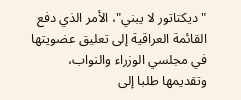"ديكتاتور لا يبني"، الأمر الذي دفع القائمة العراقية إلى تعليق عضويتها في مجلسي الوزراء والنواب، وتقديمها طلبا إلى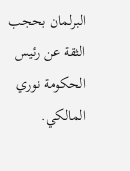البرلمان بحجب الثقة عن رئيس الحكومة نوري المالكي.